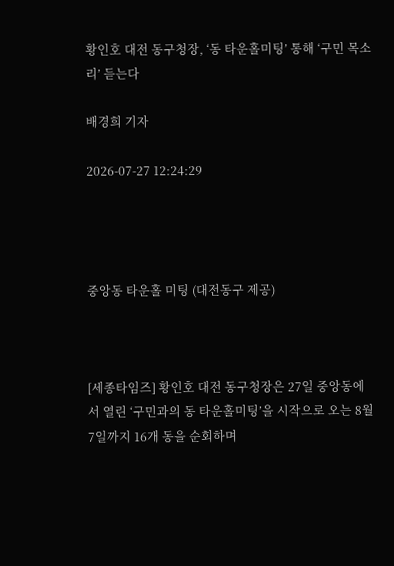황인호 대전 동구청장, ‘동 타운홀미팅’ 통해 ‘구민 목소리’ 듣는다

배경희 기자

2026-07-27 12:24:29




중앙동 타운홀 미팅 (대전동구 제공)



[세종타임즈] 황인호 대전 동구청장은 27일 중앙동에서 열린 ‘구민과의 동 타운홀미팅’을 시작으로 오는 8월 7일까지 16개 동을 순회하며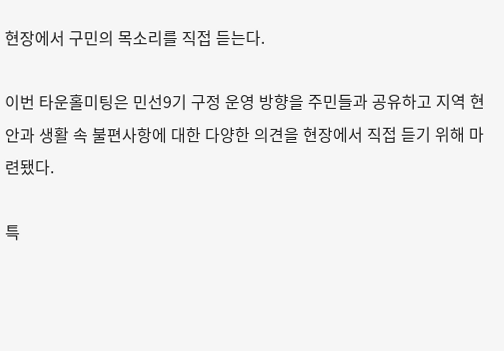현장에서 구민의 목소리를 직접 듣는다.

이번 타운홀미팅은 민선9기 구정 운영 방향을 주민들과 공유하고 지역 현안과 생활 속 불편사항에 대한 다양한 의견을 현장에서 직접 듣기 위해 마련됐다.

특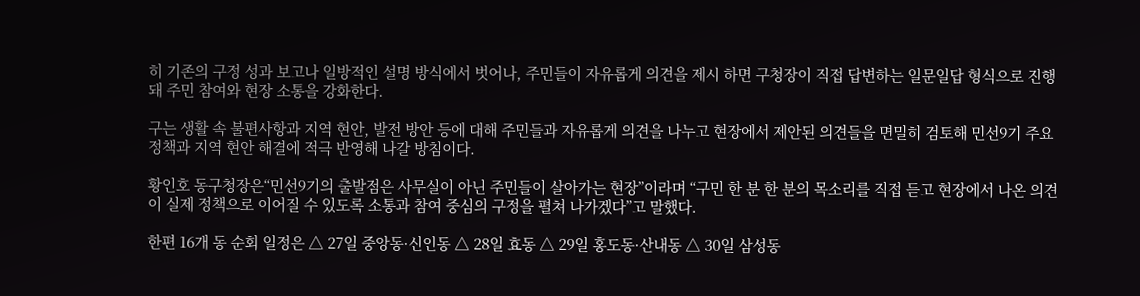히 기존의 구정 성과 보고나 일방적인 설명 방식에서 벗어나, 주민들이 자유롭게 의견을 제시 하면 구청장이 직접 답변하는 일문일답 형식으로 진행돼 주민 참여와 현장 소통을 강화한다.

구는 생활 속 불편사항과 지역 현안, 발전 방안 등에 대해 주민들과 자유롭게 의견을 나누고 현장에서 제안된 의견들을 면밀히 검토해 민선9기 주요 정책과 지역 현안 해결에 적극 반영해 나갈 방침이다.

황인호 동구청장은“민선9기의 출발점은 사무실이 아닌 주민들이 살아가는 현장”이라며 “구민 한 분 한 분의 목소리를 직접 듣고 현장에서 나온 의견이 실제 정책으로 이어질 수 있도록 소통과 참여 중심의 구정을 펼쳐 나가겠다”고 말했다.

한편 16개 동 순회 일정은 △ 27일 중앙동·신인동 △ 28일 효동 △ 29일 홍도동·산내동 △ 30일 삼성동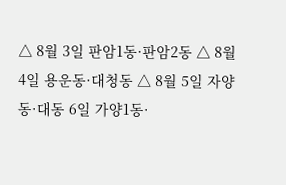△ 8월 3일 판암1동·판암2동 △ 8월 4일 용운동·대청동 △ 8월 5일 자양동·대동 6일 가양1동·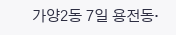가양2동 7일 용전동·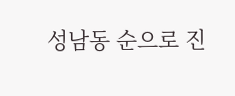성남동 순으로 진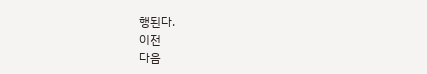행된다.
이전
다음